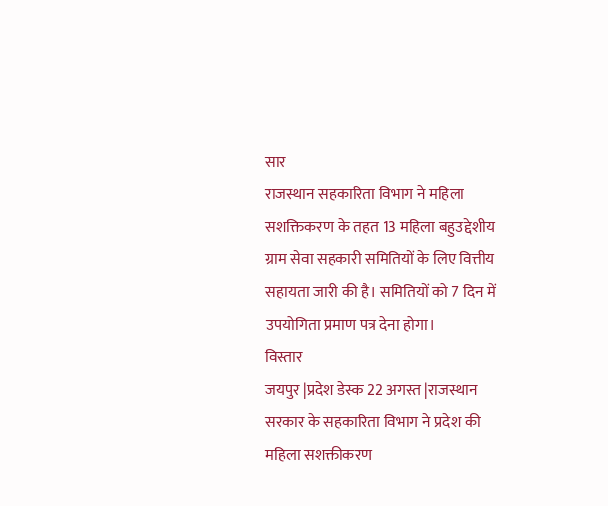सार
राजस्थान सहकारिता विभाग ने महिला सशक्तिकरण के तहत 13 महिला बहुउद्देशीय ग्राम सेवा सहकारी समितियों के लिए वित्तीय सहायता जारी की है। समितियों को 7 दिन में उपयोगिता प्रमाण पत्र देना होगा।
विस्तार
जयपुर |प्रदेश डेस्क 22 अगस्त |राजस्थान सरकार के सहकारिता विभाग ने प्रदेश की महिला सशक्तीकरण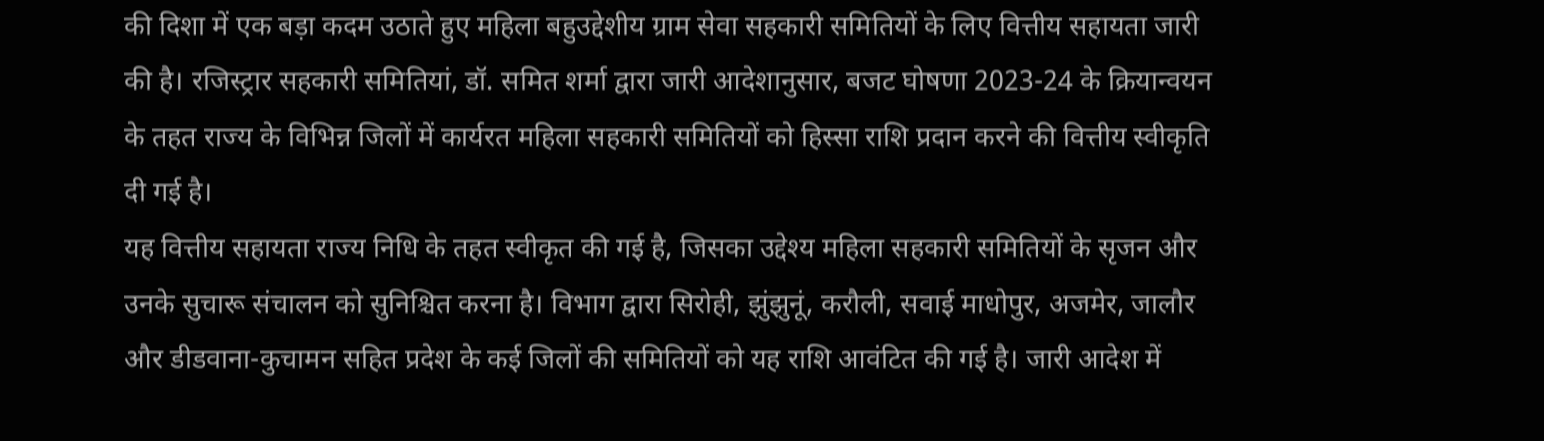की दिशा में एक बड़ा कदम उठाते हुए महिला बहुउद्देशीय ग्राम सेवा सहकारी समितियों के लिए वित्तीय सहायता जारी की है। रजिस्ट्रार सहकारी समितियां, डॉ. समित शर्मा द्वारा जारी आदेशानुसार, बजट घोषणा 2023-24 के क्रियान्वयन के तहत राज्य के विभिन्न जिलों में कार्यरत महिला सहकारी समितियों को हिस्सा राशि प्रदान करने की वित्तीय स्वीकृति दी गई है।
यह वित्तीय सहायता राज्य निधि के तहत स्वीकृत की गई है, जिसका उद्देश्य महिला सहकारी समितियों के सृजन और उनके सुचारू संचालन को सुनिश्चित करना है। विभाग द्वारा सिरोही, झुंझुनूं, करौली, सवाई माधोपुर, अजमेर, जालौर और डीडवाना-कुचामन सहित प्रदेश के कई जिलों की समितियों को यह राशि आवंटित की गई है। जारी आदेश में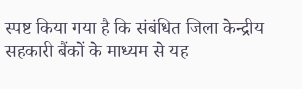स्पष्ट किया गया है कि संबंधित जिला केन्द्रीय सहकारी बैंकों के माध्यम से यह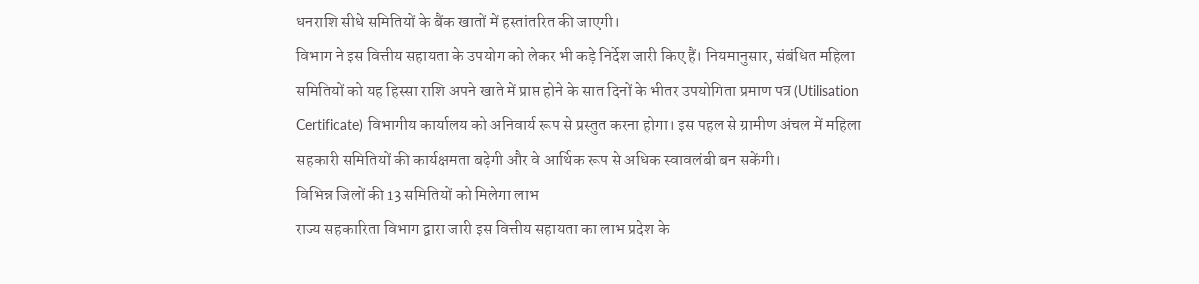धनराशि सीधे समितियों के बैंक खातों में हस्तांतरित की जाएगी।
विभाग ने इस वित्तीय सहायता के उपयोग को लेकर भी कड़े निर्देश जारी किए हैं। नियमानुसार, संबंधित महिला समितियों को यह हिस्सा राशि अपने खाते में प्राप्त होने के सात दिनों के भीतर उपयोगिता प्रमाण पत्र (Utilisation Certificate) विभागीय कार्यालय को अनिवार्य रूप से प्रस्तुत करना होगा। इस पहल से ग्रामीण अंचल में महिला सहकारी समितियों की कार्यक्षमता बढ़ेगी और वे आर्थिक रूप से अधिक स्वावलंबी बन सकेंगी।
विभिन्न जिलों की 13 समितियों को मिलेगा लाभ
राज्य सहकारिता विभाग द्वारा जारी इस वित्तीय सहायता का लाभ प्रदेश के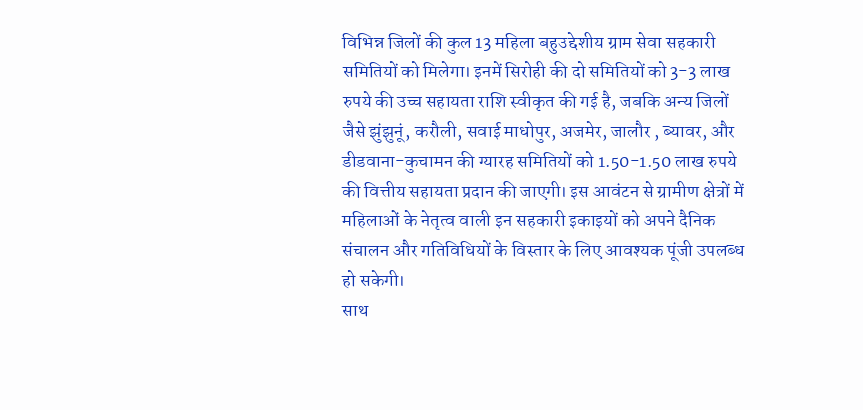विभिन्न जिलों की कुल 13 महिला बहुउद्देशीय ग्राम सेवा सहकारी समितियों को मिलेगा। इनमें सिरोही की दो समितियों को 3-3 लाख रुपये की उच्च सहायता राशि स्वीकृत की गई है, जबकि अन्य जिलों जैसे झुंझुनूं, करौली, सवाई माधोपुर, अजमेर, जालौर , ब्यावर, और डीडवाना-कुचामन की ग्यारह समितियों को 1.50-1.50 लाख रुपये की वित्तीय सहायता प्रदान की जाएगी। इस आवंटन से ग्रामीण क्षेत्रों में महिलाओं के नेतृत्व वाली इन सहकारी इकाइयों को अपने दैनिक संचालन और गतिविधियों के विस्तार के लिए आवश्यक पूंजी उपलब्ध हो सकेगी।
साथ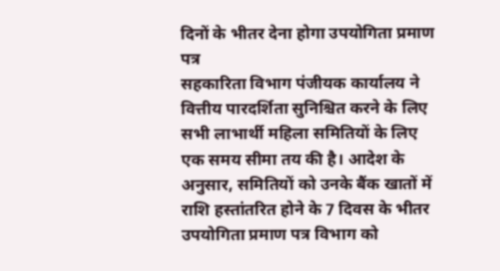दिनों के भीतर देना होगा उपयोगिता प्रमाण पत्र
सहकारिता विभाग पंजीयक कार्यालय ने वित्तीय पारदर्शिता सुनिश्चित करने के लिए सभी लाभार्थी महिला समितियों के लिए एक समय सीमा तय की है। आदेश के अनुसार, समितियों को उनके बैंक खातों में राशि हस्तांतरित होने के 7 दिवस के भीतर उपयोगिता प्रमाण पत्र विभाग को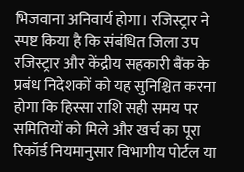भिजवाना अनिवार्य होगा। रजिस्ट्रार ने स्पष्ट किया है कि संबंधित जिला उप रजिस्ट्रार और केंद्रीय सहकारी बैंक के प्रबंध निदेशकों को यह सुनिश्चित करना होगा कि हिस्सा राशि सही समय पर समितियों को मिले और खर्च का पूरा रिकॉर्ड नियमानुसार विभागीय पोर्टल या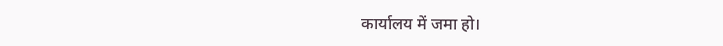कार्यालय में जमा हो।